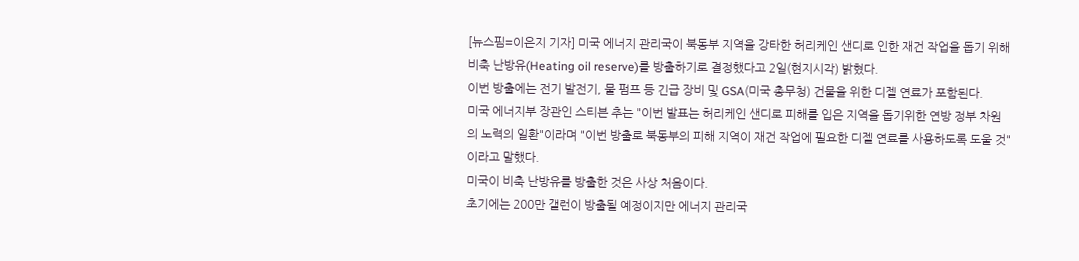[뉴스핌=이은지 기자] 미국 에너지 관리국이 북동부 지역을 강타한 허리케인 샌디로 인한 재건 작업을 돕기 위해 비축 난방유(Heating oil reserve)를 방출하기로 결정했다고 2일(현지시각) 밝혔다.
이번 방출에는 전기 발전기, 물 펌프 등 긴급 장비 및 GSA(미국 총무청) 건물을 위한 디젤 연료가 포함된다.
미국 에너지부 장관인 스티븐 추는 "이번 발표는 허리케인 샌디로 피해를 입은 지역을 돕기위한 연방 정부 차원의 노력의 일환"이라며 "이번 방출로 북동부의 피해 지역이 재건 작업에 필요한 디젤 연료를 사용하도록 도울 것"이라고 말했다.
미국이 비축 난방유를 방출한 것은 사상 처음이다.
초기에는 200만 갤런이 방출될 예정이지만 에너지 관리국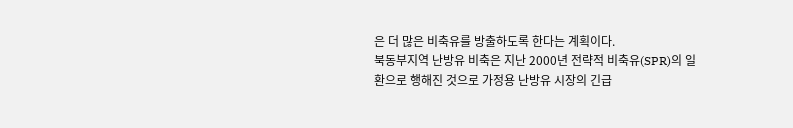은 더 많은 비축유를 방출하도록 한다는 계획이다.
북동부지역 난방유 비축은 지난 2000년 전략적 비축유(SPR)의 일환으로 행해진 것으로 가정용 난방유 시장의 긴급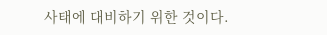사태에 대비하기 위한 것이다.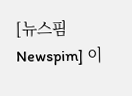[뉴스핌 Newspim] 이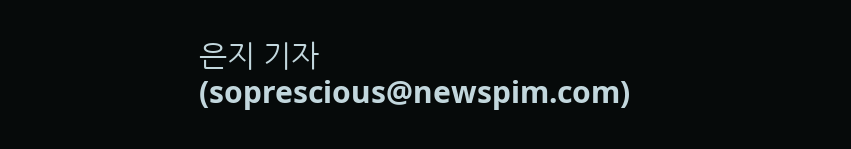은지 기자 (soprescious@newspim.com)